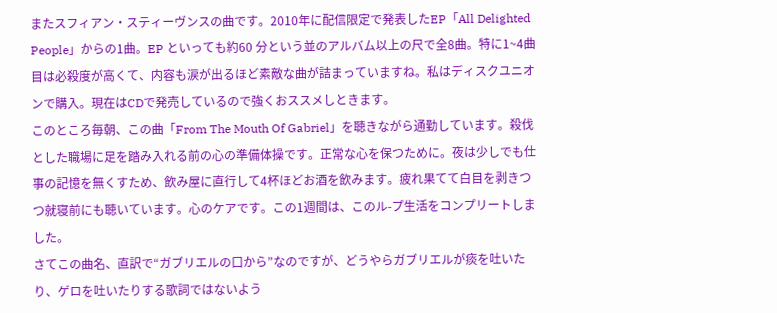またスフィアン・スティーヴンスの曲です。2010年に配信限定で発表したEP「All Delighted People」からの1曲。EP といっても約60 分という並のアルバム以上の尺で全8曲。特に1~4曲目は必殺度が高くて、内容も涙が出るほど素敵な曲が詰まっていますね。私はディスクユニオンで購入。現在はCDで発売しているので強くおススメしときます。
このところ毎朝、この曲「From The Mouth Of Gabriel」を聴きながら通勤しています。殺伐とした職場に足を踏み入れる前の心の準備体操です。正常な心を保つために。夜は少しでも仕事の記憶を無くすため、飲み屋に直行して4杯ほどお酒を飲みます。疲れ果てて白目を剥きつつ就寝前にも聴いています。心のケアです。この1週間は、このル-プ生活をコンプリートしました。
さてこの曲名、直訳で“ガブリエルの口から”なのですが、どうやらガブリエルが痰を吐いたり、ゲロを吐いたりする歌詞ではないよう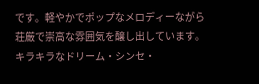です。軽やかでポップなメロディーながら 荘厳で崇高な雰囲気を醸し出しています。キラキラなドリーム・シンセ・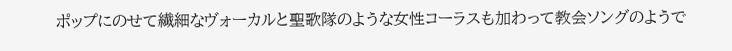ポップにのせて繊細なヴォーカルと聖歌隊のような女性コーラスも加わって教会ソングのようで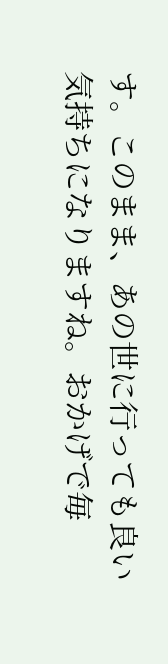す。このまま、あの世に行っても良い気持ちになりますね。おかげで毎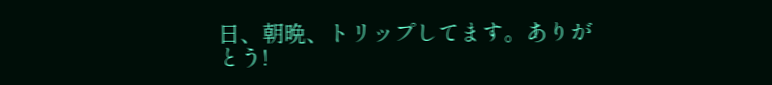日、朝晩、トリップしてます。ありがとう!